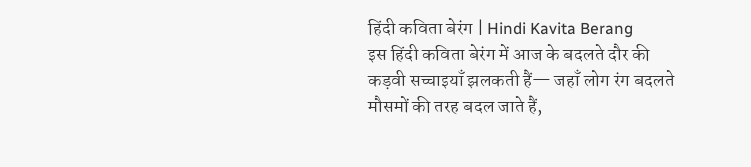हिंदी कविता बेरंग | Hindi Kavita Berang
इस हिंदी कविता बेरंग में आज के बदलते दौर की कड़वी सच्चाइयाँ झलकती हैं— जहाँ लोग रंग बदलते मौसमों की तरह बदल जाते हैं,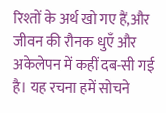रिश्तों के अर्थ खो गए हैं,और जीवन की रौनक धुएँ और अकेलेपन में कहीं दब-सी गई है। यह रचना हमें सोचने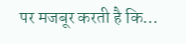पर मजबूर करती है कि…